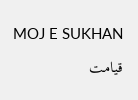MOJ E SUKHAN

قیامت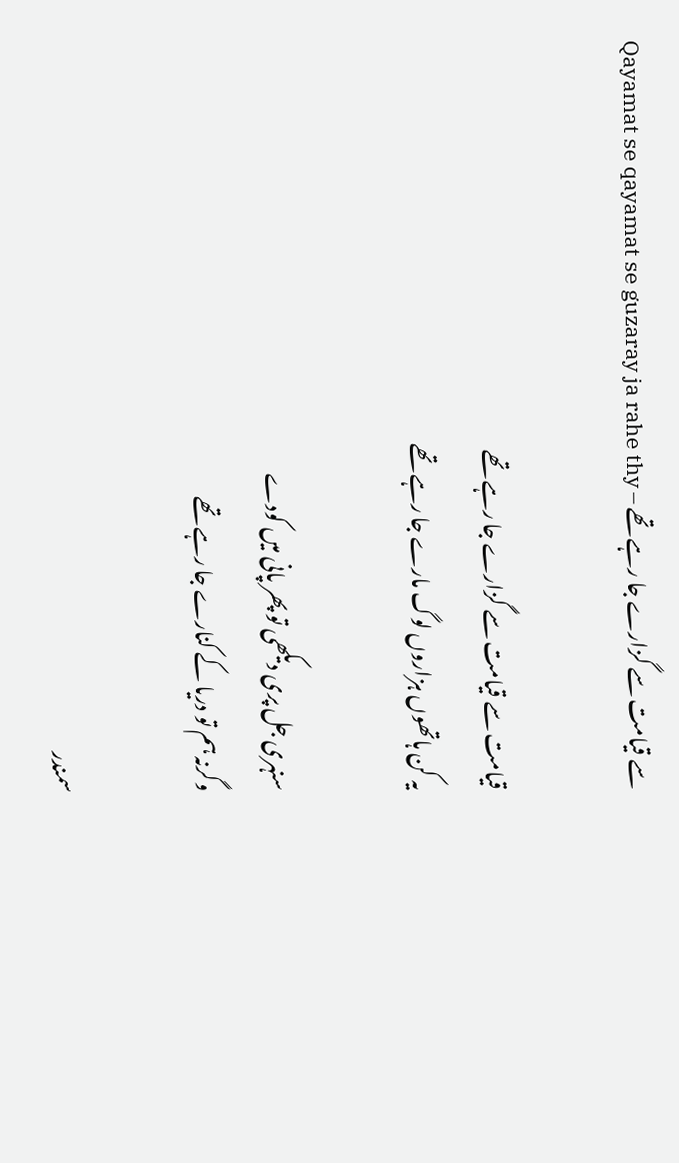سے قیامت سے گزارے جا رہے تھے – Qayamat se qayamat se guzaray ja rahe thy

قیامت سے قیامت سے گزارے جا رہے تھے
یہ کن ہاتھوں ہزاروں لوگ مارے جا رہے تھے

سنہری جل پری دیکھی تو پھر پانی میں کودے
وگرنہ ہم تو دریا کے کنارے جا رہے تھے

سمندر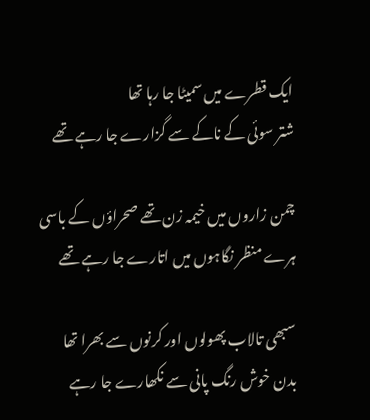ایک قطرے میں سمیٹا جا رہا تھا
شتر سوئی کے ناکے سے گزارے جا رہے تھے

چمن زاروں میں خیمہ زن تھے صحراؤں کے باسی
ہرے منظر نگاہوں میں اتارے جا رہے تھے

سبھی تالاب پھولوں اور کرنوں سے بھرا تھا
بدن خوش رنگ پانی سے نکھارے جا رہے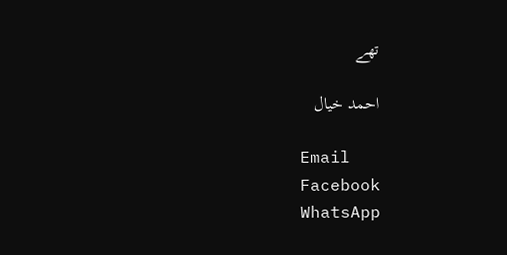تھے

احمد خیال

Email
Facebook
WhatsApp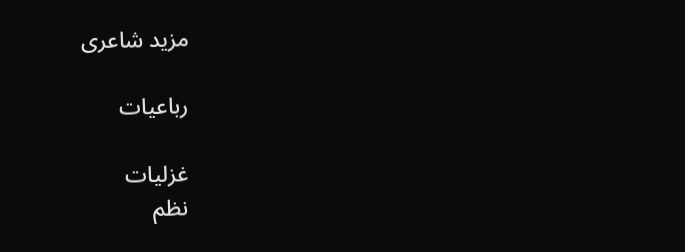مزید شاعری

رباعیات

غزلیات
نظم